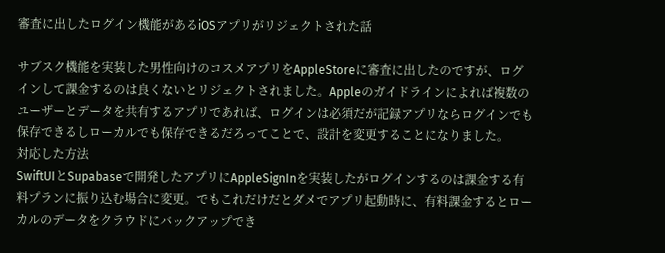審査に出したログイン機能があるiOSアプリがリジェクトされた話

サブスク機能を実装した男性向けのコスメアプリをAppleStoreに審査に出したのですが、ログインして課金するのは良くないとリジェクトされました。Appleのガイドラインによれば複数のユーザーとデータを共有するアプリであれば、ログインは必須だが記録アプリならログインでも保存できるしローカルでも保存できるだろってことで、設計を変更することになりました。
対応した方法
SwiftUIとSupabaseで開発したアプリにAppleSignInを実装したがログインするのは課金する有料プランに振り込む場合に変更。でもこれだけだとダメでアプリ起動時に、有料課金するとローカルのデータをクラウドにバックアップでき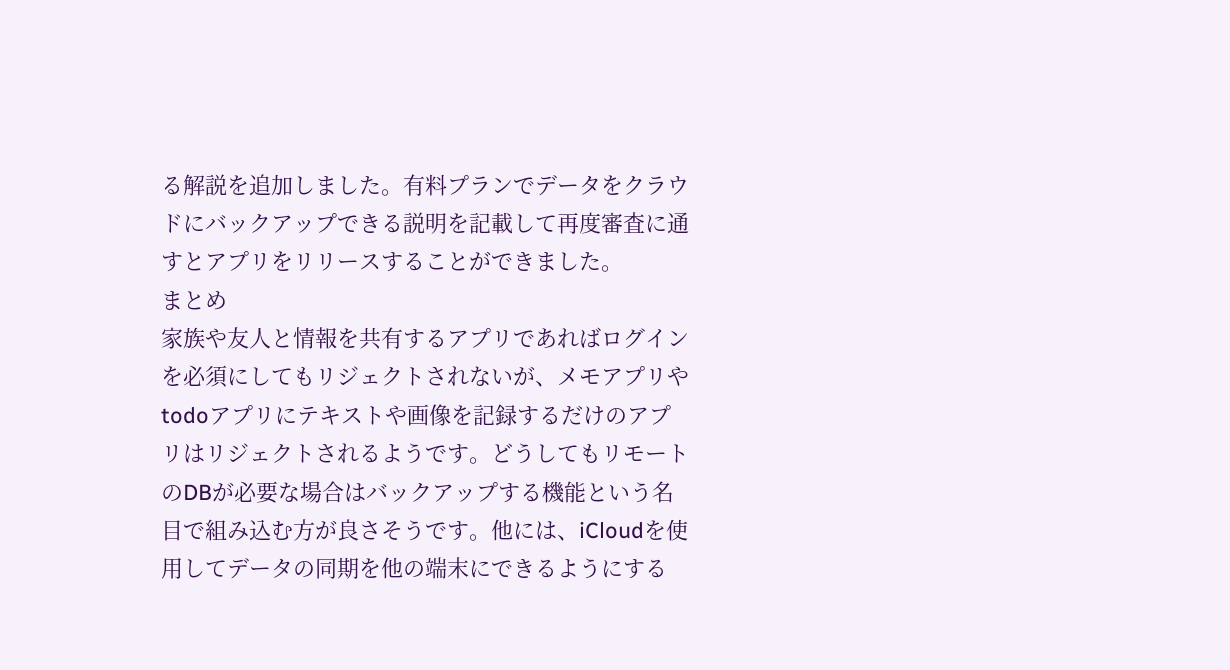る解説を追加しました。有料プランでデータをクラウドにバックアップできる説明を記載して再度審査に通すとアプリをリリースすることができました。
まとめ
家族や友人と情報を共有するアプリであればログインを必須にしてもリジェクトされないが、メモアプリやtodoアプリにテキストや画像を記録するだけのアプリはリジェクトされるようです。どうしてもリモートのDBが必要な場合はバックアップする機能という名目で組み込む方が良さそうです。他には、iCloudを使用してデータの同期を他の端末にできるようにする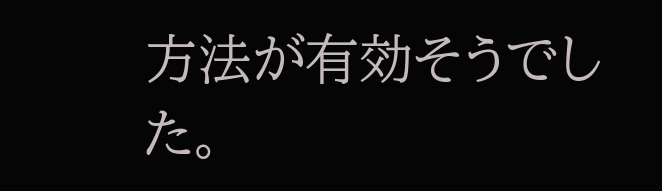方法が有効そうでした。